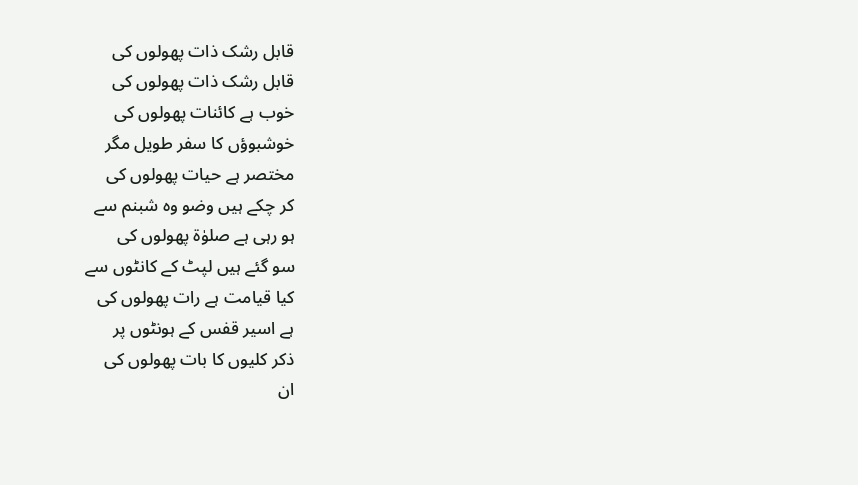قابل رشک ذات پھولوں کی
قابل رشک ذات پھولوں کی
خوب ہے کائنات پھولوں کی
خوشبوؤں کا سفر طویل مگر
مختصر ہے حیات پھولوں کی
کر چکے ہیں وضو وہ شبنم سے
ہو رہی ہے صلوٰۃ پھولوں کی
سو گئے ہیں لپٹ کے کانٹوں سے
کیا قیامت ہے رات پھولوں کی
ہے اسیر قفس کے ہونٹوں پر
ذکر کلیوں کا بات پھولوں کی
ان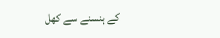کے ہنسنے سے کھل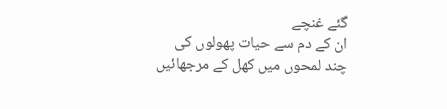گئے غنچے
ان کے دم سے حیات پھولوں کی
چند لمحوں میں کھل کے مرجھائیں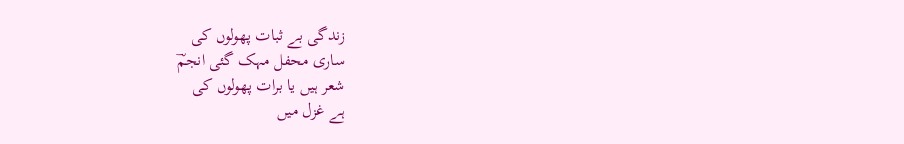زندگی بے ثبات پھولوں کی
ساری محفل مہک گئی انجمؔ
شعر ہیں یا برات پھولوں کی
ہے غزل میں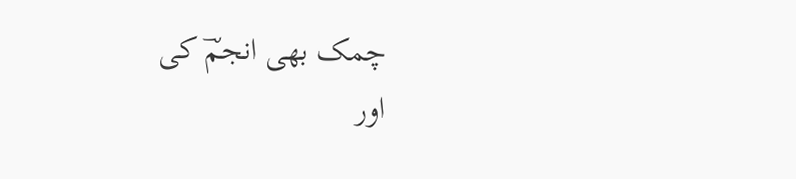چمک بھی انجمؔ کی
اور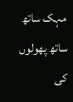مہک ساتھ ساتھ پھولوں کی